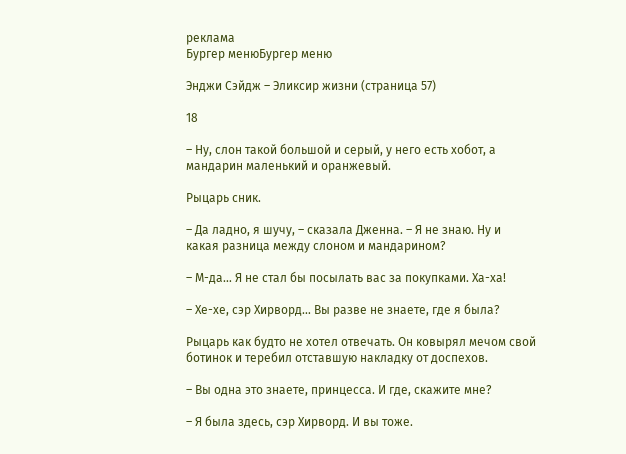реклама
Бургер менюБургер меню

Энджи Сэйдж – Эликсир жизни (страница 57)

18

– Ну, слон такой большой и серый, у него есть хобот, а мандарин маленький и оранжевый.

Рыцарь сник.

– Да ладно, я шучу, – сказала Дженна. – Я не знаю. Ну и какая разница между слоном и мандарином?

– М-да… Я не стал бы посылать вас за покупками. Ха-ха!

– Хе-хе, сэр Хирворд… Вы разве не знаете, где я была?

Рыцарь как будто не хотел отвечать. Он ковырял мечом свой ботинок и теребил отставшую накладку от доспехов.

– Вы одна это знаете, принцесса. И где, скажите мне?

– Я была здесь, сэр Хирворд. И вы тоже.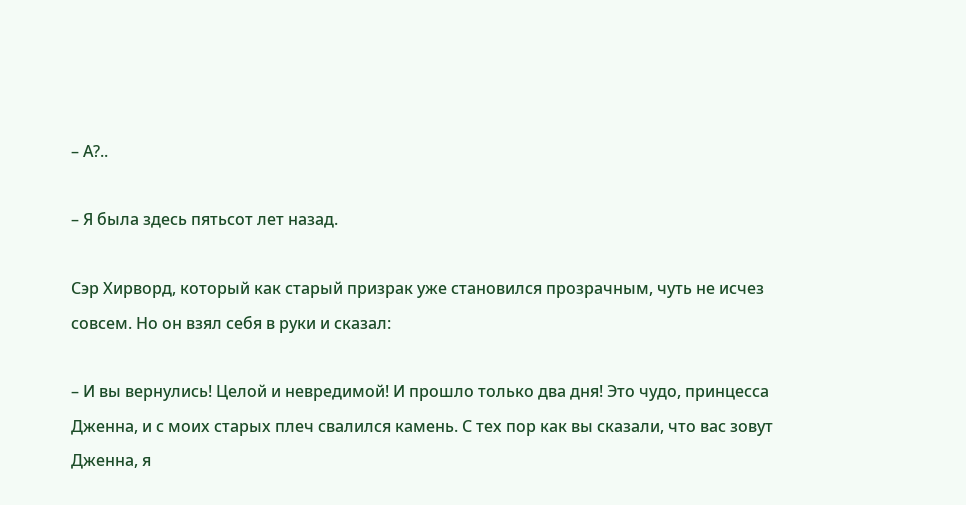– А?..

– Я была здесь пятьсот лет назад.

Сэр Хирворд, который как старый призрак уже становился прозрачным, чуть не исчез совсем. Но он взял себя в руки и сказал:

– И вы вернулись! Целой и невредимой! И прошло только два дня! Это чудо, принцесса Дженна, и с моих старых плеч свалился камень. С тех пор как вы сказали, что вас зовут Дженна, я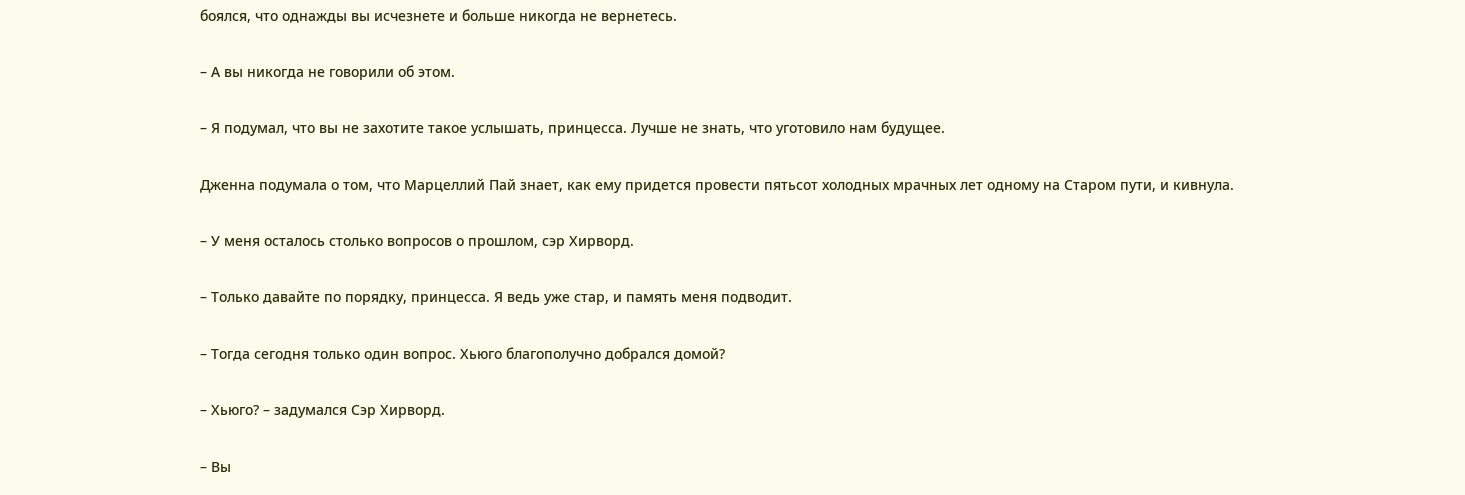боялся, что однажды вы исчезнете и больше никогда не вернетесь.

– А вы никогда не говорили об этом.

– Я подумал, что вы не захотите такое услышать, принцесса. Лучше не знать, что уготовило нам будущее.

Дженна подумала о том, что Марцеллий Пай знает, как ему придется провести пятьсот холодных мрачных лет одному на Старом пути, и кивнула.

– У меня осталось столько вопросов о прошлом, сэр Хирворд.

– Только давайте по порядку, принцесса. Я ведь уже стар, и память меня подводит.

– Тогда сегодня только один вопрос. Хьюго благополучно добрался домой?

– Хьюго? – задумался Сэр Хирворд.

– Вы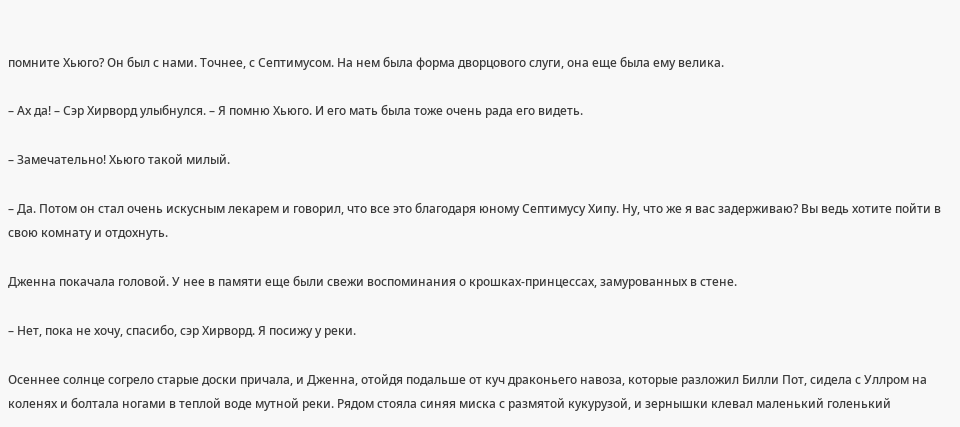помните Хьюго? Он был с нами. Точнее, с Септимусом. На нем была форма дворцового слуги, она еще была ему велика.

– Ах да! – Сэр Хирворд улыбнулся. – Я помню Хьюго. И его мать была тоже очень рада его видеть.

– Замечательно! Хьюго такой милый.

– Да. Потом он стал очень искусным лекарем и говорил, что все это благодаря юному Септимусу Хипу. Ну, что же я вас задерживаю? Вы ведь хотите пойти в свою комнату и отдохнуть.

Дженна покачала головой. У нее в памяти еще были свежи воспоминания о крошках-принцессах, замурованных в стене.

– Нет, пока не хочу, спасибо, сэр Хирворд. Я посижу у реки.

Осеннее солнце согрело старые доски причала, и Дженна, отойдя подальше от куч драконьего навоза, которые разложил Билли Пот, сидела с Уллром на коленях и болтала ногами в теплой воде мутной реки. Рядом стояла синяя миска с размятой кукурузой, и зернышки клевал маленький голенький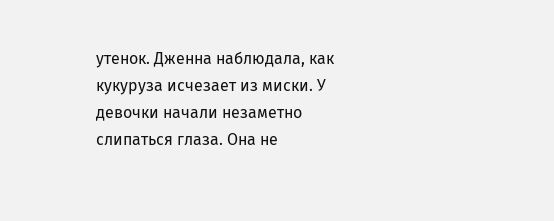утенок. Дженна наблюдала, как кукуруза исчезает из миски. У девочки начали незаметно слипаться глаза. Она не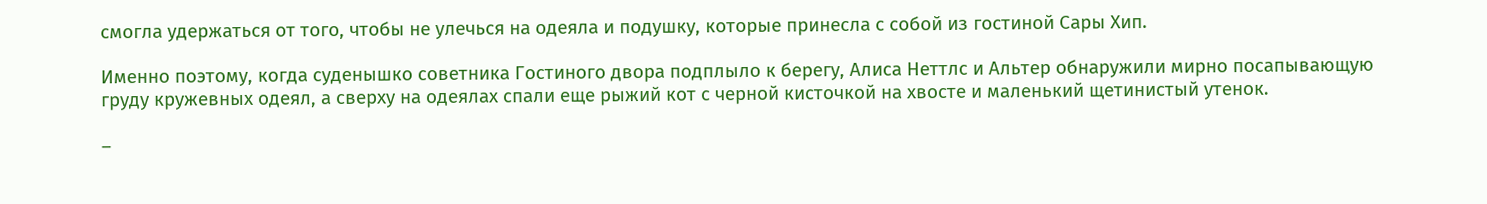смогла удержаться от того, чтобы не улечься на одеяла и подушку, которые принесла с собой из гостиной Сары Хип.

Именно поэтому, когда суденышко советника Гостиного двора подплыло к берегу, Алиса Неттлс и Альтер обнаружили мирно посапывающую груду кружевных одеял, а сверху на одеялах спали еще рыжий кот с черной кисточкой на хвосте и маленький щетинистый утенок.

–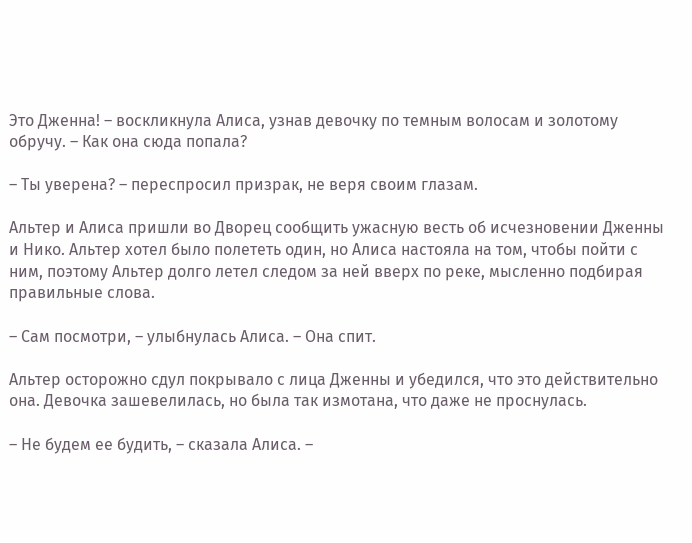Это Дженна! – воскликнула Алиса, узнав девочку по темным волосам и золотому обручу. – Как она сюда попала?

– Ты уверена? – переспросил призрак, не веря своим глазам.

Альтер и Алиса пришли во Дворец сообщить ужасную весть об исчезновении Дженны и Нико. Альтер хотел было полететь один, но Алиса настояла на том, чтобы пойти с ним, поэтому Альтер долго летел следом за ней вверх по реке, мысленно подбирая правильные слова.

– Сам посмотри, – улыбнулась Алиса. – Она спит.

Альтер осторожно сдул покрывало с лица Дженны и убедился, что это действительно она. Девочка зашевелилась, но была так измотана, что даже не проснулась.

– Не будем ее будить, – сказала Алиса. –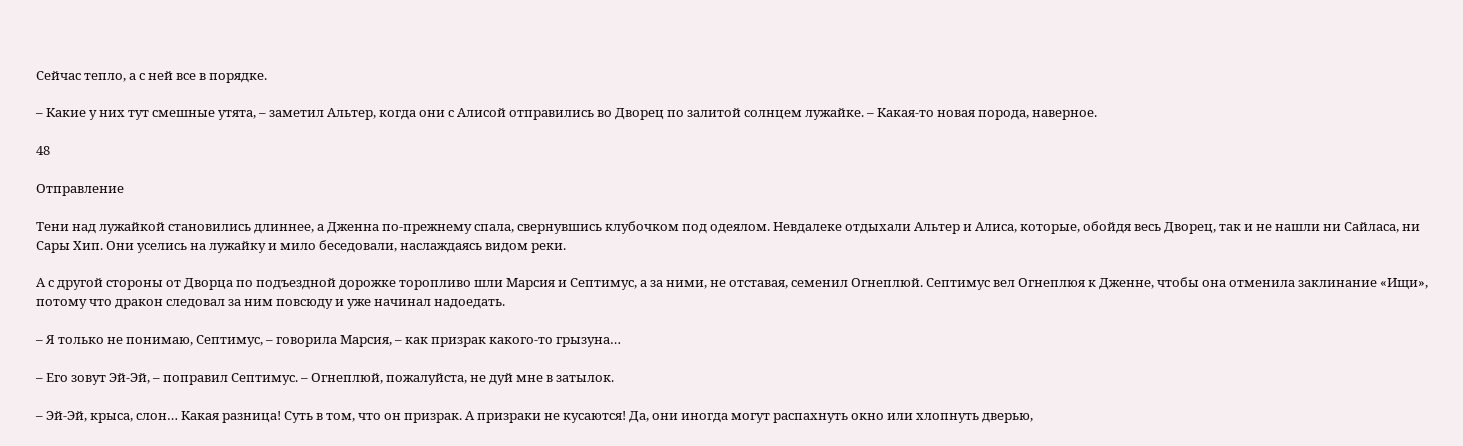Сейчас тепло, а с ней все в порядке.

– Какие у них тут смешные утята, – заметил Альтер, когда они с Алисой отправились во Дворец по залитой солнцем лужайке. – Какая-то новая порода, наверное.

48

Отправление

Тени над лужайкой становились длиннее, а Дженна по-прежнему спала, свернувшись клубочком под одеялом. Невдалеке отдыхали Альтер и Алиса, которые, обойдя весь Дворец, так и не нашли ни Сайласа, ни Сары Хип. Они уселись на лужайку и мило беседовали, наслаждаясь видом реки.

А с другой стороны от Дворца по подъездной дорожке торопливо шли Марсия и Септимус, а за ними, не отставая, семенил Огнеплюй. Септимус вел Огнеплюя к Дженне, чтобы она отменила заклинание «Ищи», потому что дракон следовал за ним повсюду и уже начинал надоедать.

– Я только не понимаю, Септимус, – говорила Марсия, – как призрак какого-то грызуна…

– Его зовут Эй-Эй, – поправил Септимус. – Огнеплюй, пожалуйста, не дуй мне в затылок.

– Эй-Эй, крыса, слон… Какая разница! Суть в том, что он призрак. А призраки не кусаются! Да, они иногда могут распахнуть окно или хлопнуть дверью,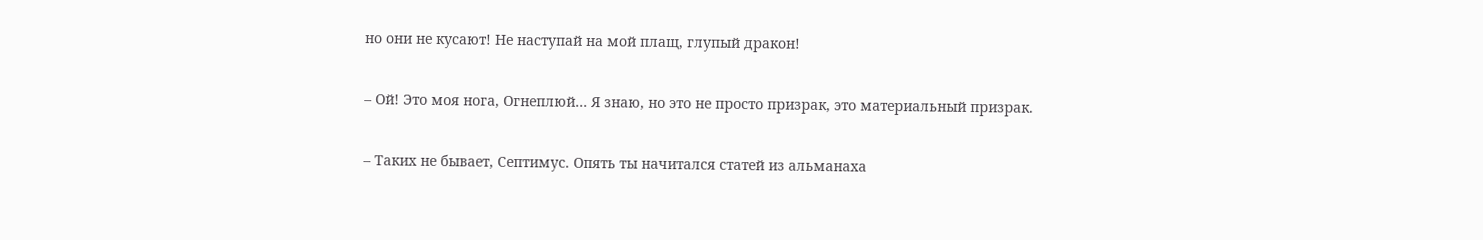но они не кусают! Не наступай на мой плащ, глупый дракон!

– Ой! Это моя нога, Огнеплюй… Я знаю, но это не просто призрак, это материальный призрак.

– Таких не бывает, Септимус. Опять ты начитался статей из альманаха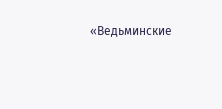«Ведьминские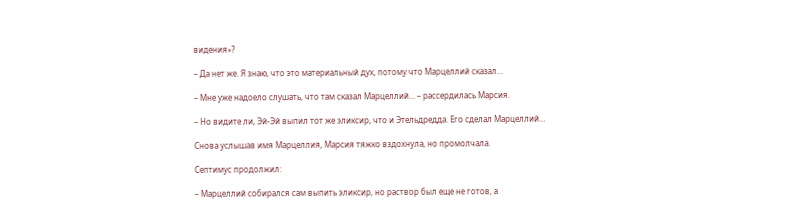видения»?

– Да нет же. Я знаю, что это материальный дух, потому что Марцеллий сказал…

– Мне уже надоело слушать, что там сказал Марцеллий… – рассердилась Марсия.

– Но видите ли, Эй-Эй выпил тот же эликсир, что и Этельдредда. Его сделал Марцеллий…

Снова услышав имя Марцеллия, Марсия тяжко вздохнула, но промолчала.

Септимус продолжил:

– Марцеллий собирался сам выпить эликсир, но раствор был еще не готов, а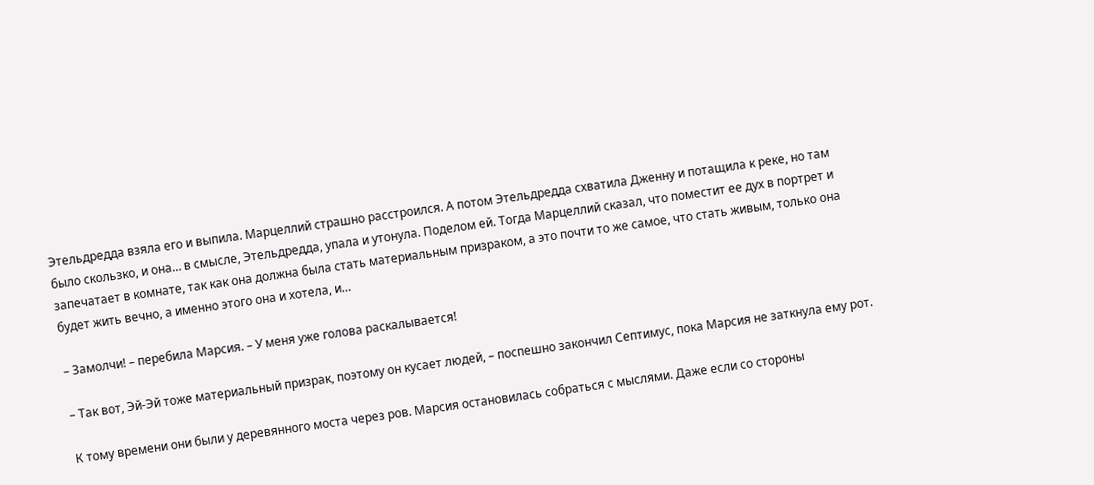Этельдредда взяла его и выпила. Марцеллий страшно расстроился. А потом Этельдредда схватила Дженну и потащила к реке, но там было скользко, и она… в смысле, Этельдредда, упала и утонула. Поделом ей. Тогда Марцеллий сказал, что поместит ее дух в портрет и запечатает в комнате, так как она должна была стать материальным призраком, а это почти то же самое, что стать живым, только она будет жить вечно, а именно этого она и хотела, и…

– Замолчи! – перебила Марсия. – У меня уже голова раскалывается!

– Так вот, Эй-Эй тоже материальный призрак, поэтому он кусает людей, – поспешно закончил Септимус, пока Марсия не заткнула ему рот.

К тому времени они были у деревянного моста через ров. Марсия остановилась собраться с мыслями. Даже если со стороны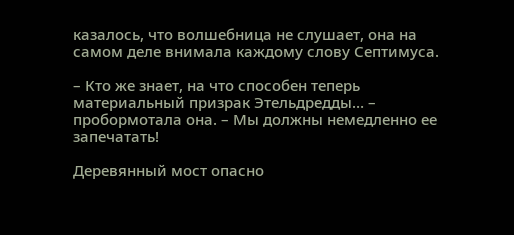казалось, что волшебница не слушает, она на самом деле внимала каждому слову Септимуса.

– Кто же знает, на что способен теперь материальный призрак Этельдредды… – пробормотала она. – Мы должны немедленно ее запечатать!

Деревянный мост опасно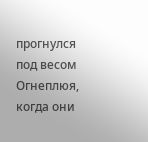прогнулся под весом Огнеплюя, когда они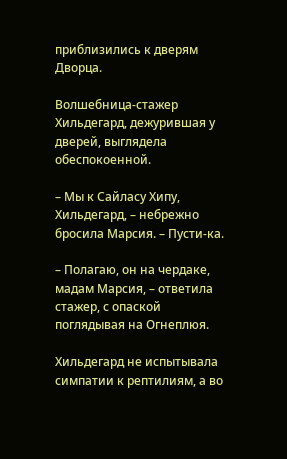приблизились к дверям Дворца.

Волшебница-стажер Хильдегард, дежурившая у дверей, выглядела обеспокоенной.

– Мы к Сайласу Хипу, Хильдегард, – небрежно бросила Марсия. – Пусти-ка.

– Полагаю, он на чердаке, мадам Марсия, – ответила стажер, с опаской поглядывая на Огнеплюя.

Хильдегард не испытывала симпатии к рептилиям, а во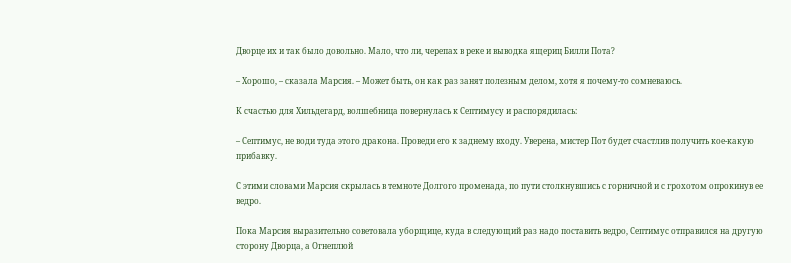Дворце их и так было довольно. Мало, что ли, черепах в реке и выводка ящериц Билли Пота?

– Хорошо, – сказала Марсия. – Может быть, он как раз занят полезным делом, хотя я почему-то сомневаюсь.

К счастью для Хильдегард, волшебница повернулась к Септимусу и распорядилась:

– Септимус, не води туда этого дракона. Проведи его к заднему входу. Уверена, мистер Пот будет счастлив получить кое-какую прибавку.

С этими словами Марсия скрылась в темноте Долгого променада, по пути столкнувшись с горничной и с грохотом опрокинув ее ведро.

Пока Марсия выразительно советовала уборщице, куда в следующий раз надо поставить ведро, Септимус отправился на другую сторону Дворца, а Огнеплюй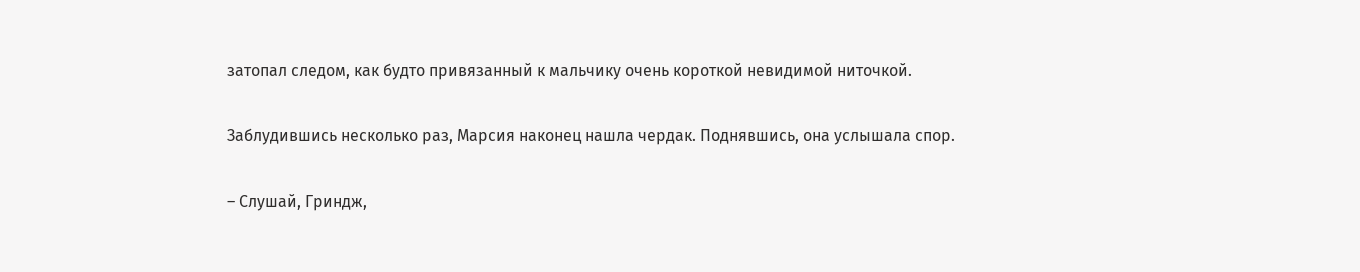затопал следом, как будто привязанный к мальчику очень короткой невидимой ниточкой.

Заблудившись несколько раз, Марсия наконец нашла чердак. Поднявшись, она услышала спор.

– Слушай, Гриндж,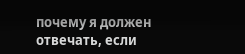почему я должен отвечать, если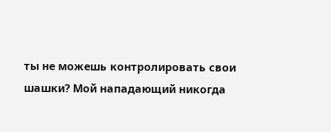ты не можешь контролировать свои шашки? Мой нападающий никогда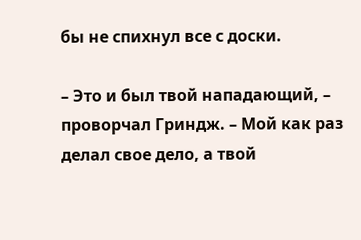бы не спихнул все с доски.

– Это и был твой нападающий, – проворчал Гриндж. – Мой как раз делал свое дело, а твой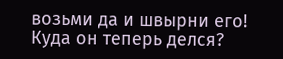возьми да и швырни его! Куда он теперь делся?